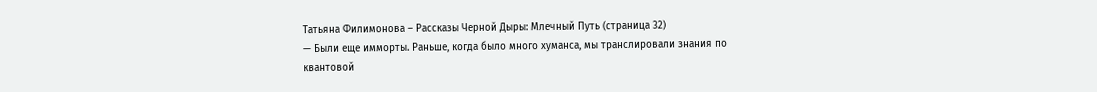Татьяна Филимонова – Рассказы Черной Дыры: Млечный Путь (страница 32)
— Были еще имморты. Раньше, когда было много хуманса, мы транслировали знания по квантовой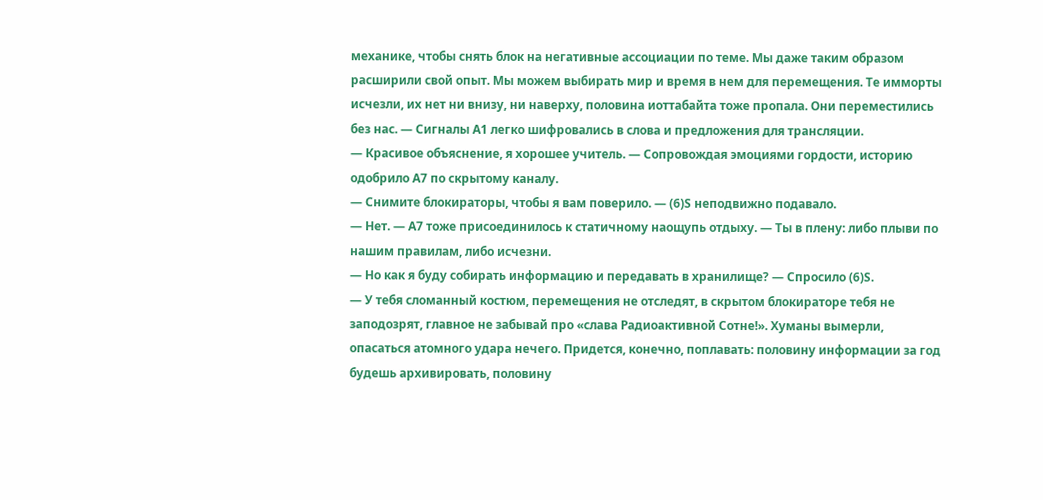механике, чтобы снять блок на негативные ассоциации по теме. Мы даже таким образом расширили свой опыт. Мы можем выбирать мир и время в нем для перемещения. Те имморты исчезли, их нет ни внизу, ни наверху, половина иоттабайта тоже пропала. Они переместились без нас. — Сигналы А1 легко шифровались в слова и предложения для трансляции.
— Красивое объяснение, я хорошее учитель. — Сопровождая эмоциями гордости, историю одобрило А7 по скрытому каналу.
— Снимите блокираторы, чтобы я вам поверило. — (6)S неподвижно подавало.
— Нет. — А7 тоже присоединилось к статичному наощупь отдыху. — Ты в плену: либо плыви по нашим правилам, либо исчезни.
— Но как я буду собирать информацию и передавать в хранилище? — Спросило (6)S.
— У тебя сломанный костюм, перемещения не отследят, в скрытом блокираторе тебя не заподозрят, главное не забывай про «слава Радиоактивной Сотне!». Хуманы вымерли, опасаться атомного удара нечего. Придется, конечно, поплавать: половину информации за год будешь архивировать, половину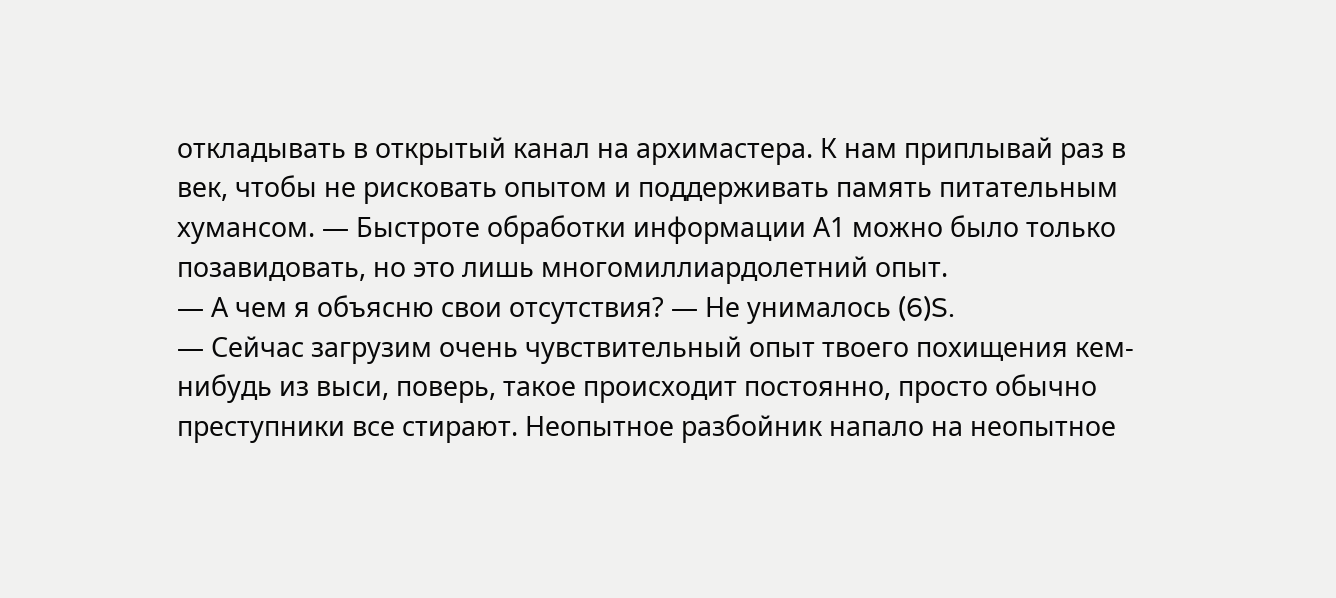откладывать в открытый канал на архимастера. К нам приплывай раз в век, чтобы не рисковать опытом и поддерживать память питательным хумансом. — Быстроте обработки информации А1 можно было только позавидовать, но это лишь многомиллиардолетний опыт.
— А чем я объясню свои отсутствия? — Не унималось (6)S.
— Сейчас загрузим очень чувствительный опыт твоего похищения кем-нибудь из выси, поверь, такое происходит постоянно, просто обычно преступники все стирают. Неопытное разбойник напало на неопытное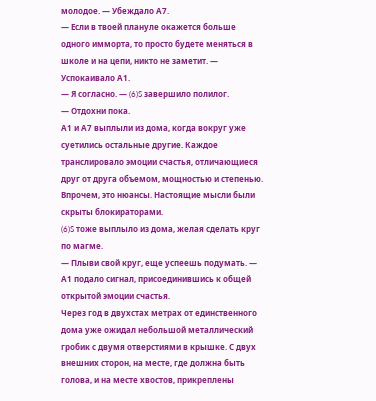молодое. — Убеждало А7.
— Если в твоей плануле окажется больше одного имморта, то просто будете меняться в школе и на цепи, никто не заметит. — Успокаивало А1.
— Я согласно. — (6)S завершило полилог.
— Отдохни пока.
А1 и А7 выплыли из дома, когда вокруг уже суетились остальные другие. Каждое транслировало эмоции счастья, отличающиеся друг от друга объемом, мощностью и степенью. Впрочем, это нюансы. Настоящие мысли были скрыты блокираторами.
(6)S тоже выплыло из дома, желая сделать круг по магме.
— Плыви свой круг, еще успеешь подумать. — А1 подало сигнал, присоединившись к общей открытой эмоции счастья.
Через год в двухстах метрах от единственного дома уже ожидал небольшой металлический гробик с двумя отверстиями в крышке. С двух внешних сторон, на месте, где должна быть голова, и на месте хвостов, прикреплены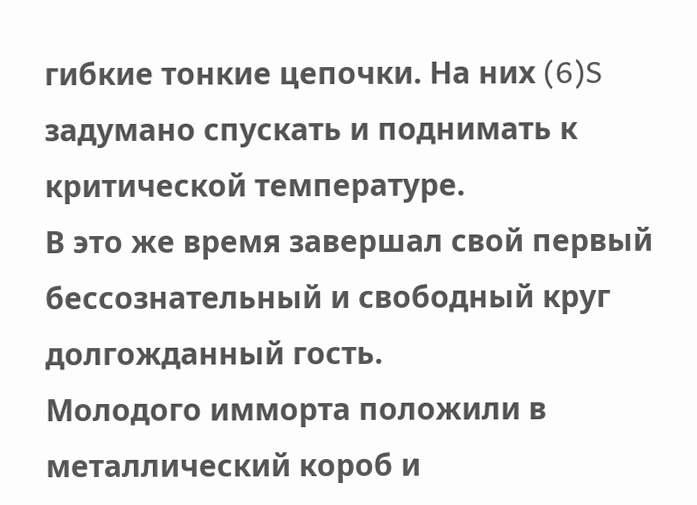гибкие тонкие цепочки. На них (6)S задумано спускать и поднимать к критической температуре.
В это же время завершал свой первый бессознательный и свободный круг долгожданный гость.
Молодого имморта положили в металлический короб и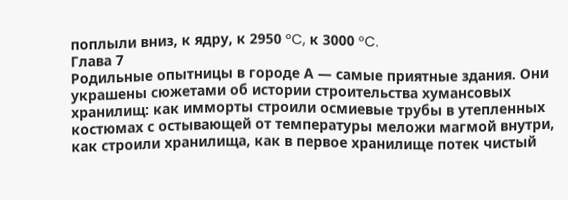поплыли вниз, к ядру, к 2950 °C, к 3000 °C.
Глава 7
Родильные опытницы в городе А — самые приятные здания. Они украшены сюжетами об истории строительства хумансовых хранилищ: как имморты строили осмиевые трубы в утепленных костюмах с остывающей от температуры меложи магмой внутри, как строили хранилища, как в первое хранилище потек чистый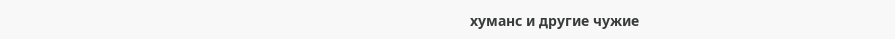хуманс и другие чужие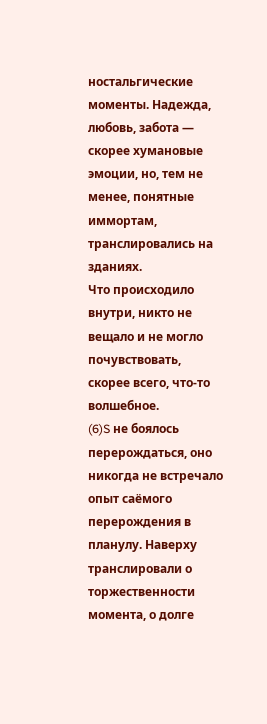ностальгические моменты. Надежда, любовь, забота — скорее хумановые эмоции, но, тем не менее, понятные иммортам, транслировались на зданиях.
Что происходило внутри, никто не вещало и не могло почувствовать, скорее всего, что-то волшебное.
(6)S не боялось перерождаться, оно никогда не встречало опыт саёмого перерождения в планулу. Наверху транслировали о торжественности момента, о долге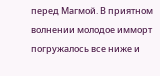перед Магмой. В приятном волнении молодое имморт погружалось все ниже и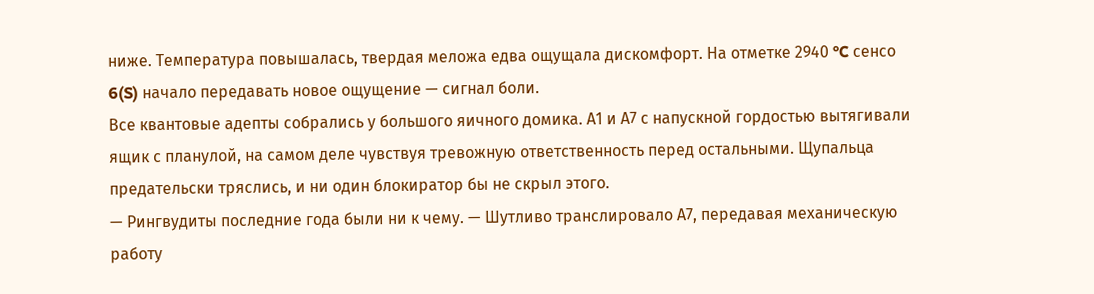ниже. Температура повышалась, твердая меложа едва ощущала дискомфорт. На отметке 2940 °C сенсо 6(S) начало передавать новое ощущение — сигнал боли.
Все квантовые адепты собрались у большого яичного домика. А1 и А7 с напускной гордостью вытягивали ящик с планулой, на самом деле чувствуя тревожную ответственность перед остальными. Щупальца предательски тряслись, и ни один блокиратор бы не скрыл этого.
— Рингвудиты последние года были ни к чему. — Шутливо транслировало А7, передавая механическую работу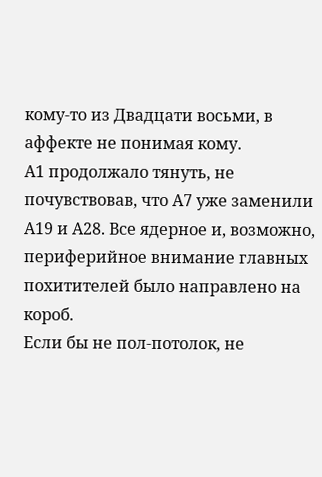кому-то из Двадцати восьми, в аффекте не понимая кому.
А1 продолжало тянуть, не почувствовав, что А7 уже заменили А19 и А28. Все ядерное и, возможно, периферийное внимание главных похитителей было направлено на короб.
Если бы не пол-потолок, не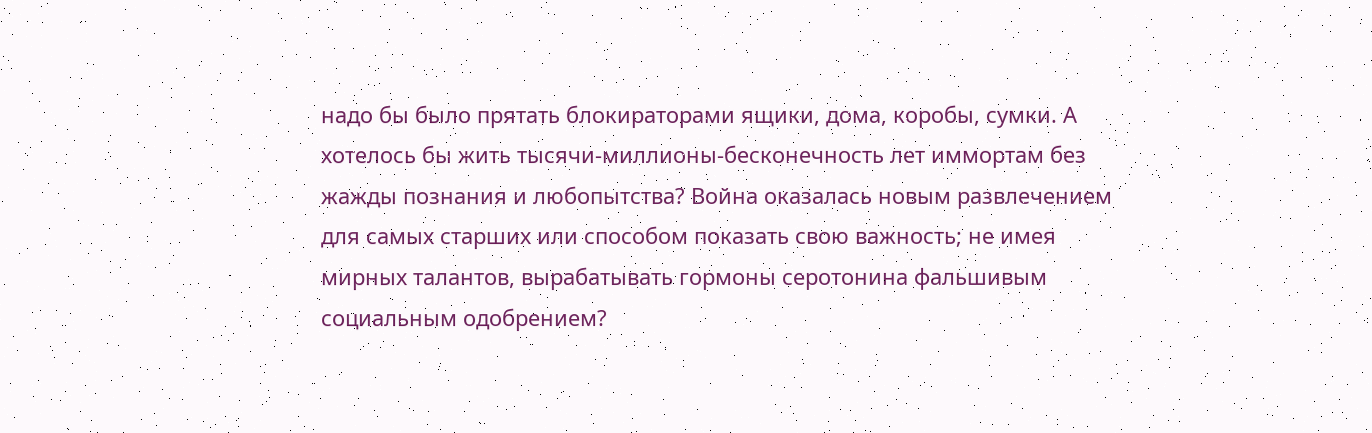надо бы было прятать блокираторами ящики, дома, коробы, сумки. А хотелось бы жить тысячи-миллионы-бесконечность лет иммортам без жажды познания и любопытства? Война оказалась новым развлечением для самых старших или способом показать свою важность; не имея мирных талантов, вырабатывать гормоны серотонина фальшивым социальным одобрением?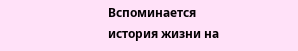Вспоминается история жизни на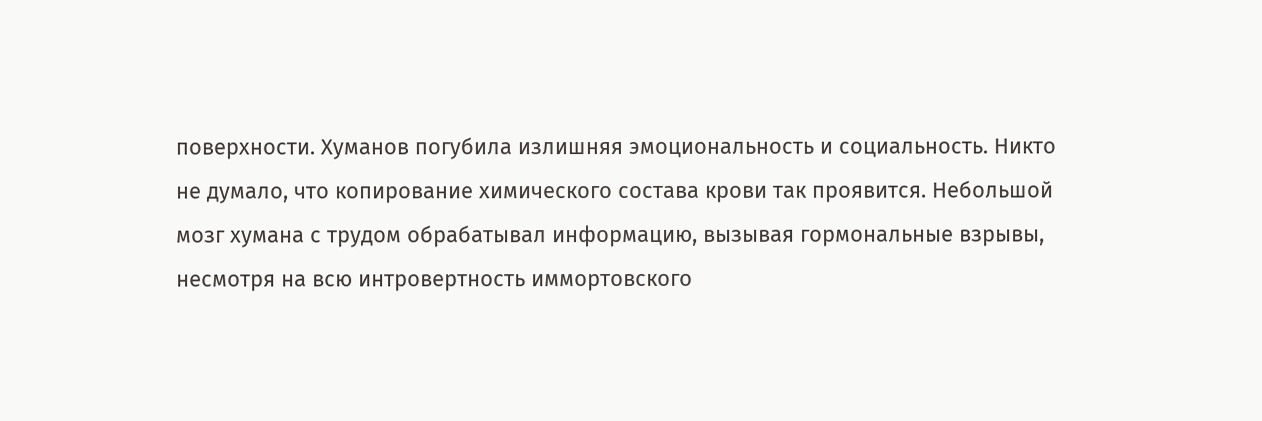поверхности. Хуманов погубила излишняя эмоциональность и социальность. Никто не думало, что копирование химического состава крови так проявится. Небольшой мозг хумана с трудом обрабатывал информацию, вызывая гормональные взрывы, несмотря на всю интровертность иммортовского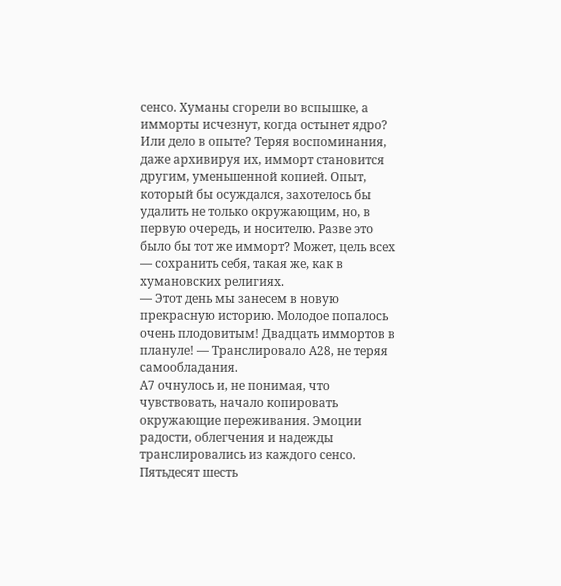сенсо. Хуманы сгорели во вспышке, а имморты исчезнут, когда остынет ядро?
Или дело в опыте? Теряя воспоминания, даже архивируя их, имморт становится другим, уменьшенной копией. Опыт, который бы осуждался, захотелось бы удалить не только окружающим, но, в первую очередь, и носителю. Разве это было бы тот же имморт? Может, цель всех — сохранить себя, такая же, как в хумановских религиях.
— Этот день мы занесем в новую прекрасную историю. Молодое попалось очень плодовитым! Двадцать иммортов в плануле! — Транслировало А28, не теряя самообладания.
А7 очнулось и, не понимая, что чувствовать, начало копировать окружающие переживания. Эмоции радости, облегчения и надежды транслировались из каждого сенсо. Пятьдесят шесть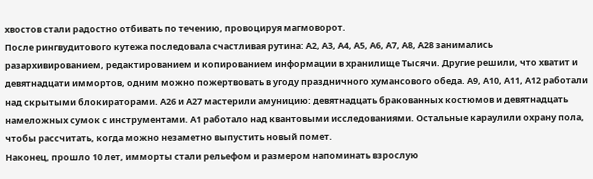хвостов стали радостно отбивать по течению, провоцируя магмоворот.
После рингвудитового кутежа последовала счастливая рутина: А2, А3, А4, А5, А6, А7, А8, А28 занимались разархивированием, редактированием и копированием информации в хранилище Тысячи. Другие решили, что хватит и девятнадцати иммортов, одним можно пожертвовать в угоду праздничного хумансового обеда. А9, А10, А11, А12 работали над скрытыми блокираторами. А26 и А27 мастерили амуницию: девятнадцать бракованных костюмов и девятнадцать намеложных сумок с инструментами. А1 работало над квантовыми исследованиями. Остальные караулили охрану пола, чтобы рассчитать, когда можно незаметно выпустить новый помет.
Наконец, прошло 10 лет, имморты стали рельефом и размером напоминать взрослую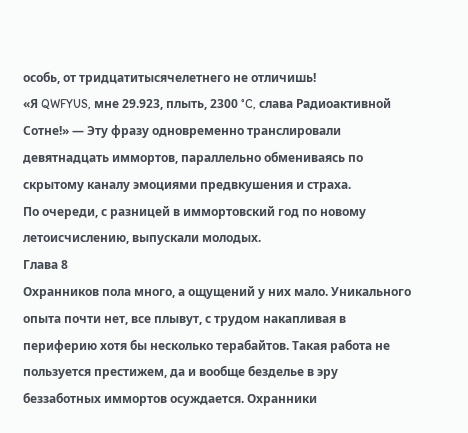особь, от тридцатитысячелетнего не отличишь!
«Я QWFYUS, мне 29.923, плыть, 2300 °C, слава Радиоактивной Сотне!» — Эту фразу одновременно транслировали девятнадцать иммортов, параллельно обмениваясь по скрытому каналу эмоциями предвкушения и страха.
По очереди, с разницей в иммортовский год по новому летоисчислению, выпускали молодых.
Глава 8
Охранников пола много, а ощущений у них мало. Уникального опыта почти нет, все плывут, с трудом накапливая в периферию хотя бы несколько терабайтов. Такая работа не пользуется престижем, да и вообще безделье в эру беззаботных иммортов осуждается. Охранники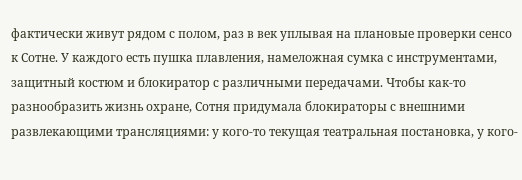фактически живут рядом с полом, раз в век уплывая на плановые проверки сенсо к Сотне. У каждого есть пушка плавления, намеложная сумка с инструментами, защитный костюм и блокиратор с различными передачами. Чтобы как-то разнообразить жизнь охране, Сотня придумала блокираторы с внешними развлекающими трансляциями: у кого-то текущая театральная постановка, у кого-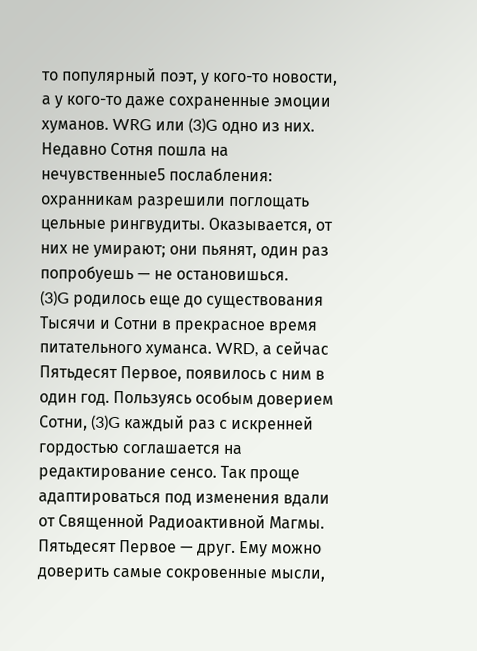то популярный поэт, у кого-то новости, а у кого-то даже сохраненные эмоции хуманов. WRG или (3)G одно из них. Недавно Сотня пошла на нечувственные5 послабления: охранникам разрешили поглощать цельные рингвудиты. Оказывается, от них не умирают; они пьянят, один раз попробуешь — не остановишься.
(3)G родилось еще до существования Тысячи и Сотни в прекрасное время питательного хуманса. WRD, а сейчас Пятьдесят Первое, появилось с ним в один год. Пользуясь особым доверием Сотни, (3)G каждый раз с искренней гордостью соглашается на редактирование сенсо. Так проще адаптироваться под изменения вдали от Священной Радиоактивной Магмы. Пятьдесят Первое — друг. Ему можно доверить самые сокровенные мысли,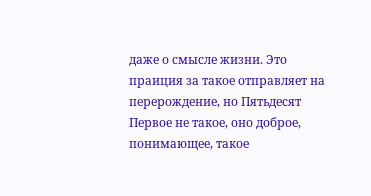даже о смысле жизни. Это праиция за такое отправляет на перерождение, но Пятьдесят Первое не такое, оно доброе, понимающее, такое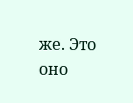же. Это оно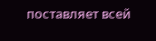поставляет всей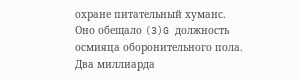охране питательный хуманс. Оно обещало (3)G должность осмияца оборонительного пола. Два миллиарда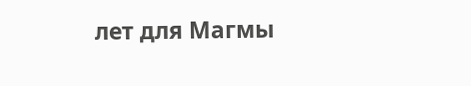лет для Магмы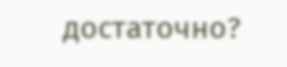достаточно?